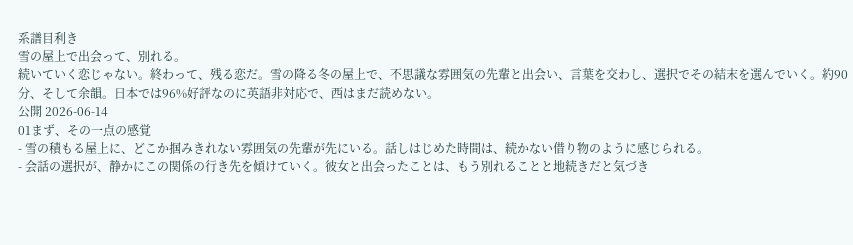系譜目利き
雪の屋上で出会って、別れる。
続いていく恋じゃない。終わって、残る恋だ。雪の降る冬の屋上で、不思議な雰囲気の先輩と出会い、言葉を交わし、選択でその結末を選んでいく。約90分、そして余韻。日本では96%好評なのに英語非対応で、西はまだ読めない。
公開 2026-06-14
01まず、その一点の感覚
- 雪の積もる屋上に、どこか掴みきれない雰囲気の先輩が先にいる。話しはじめた時間は、続かない借り物のように感じられる。
- 会話の選択が、静かにこの関係の行き先を傾けていく。彼女と出会ったことは、もう別れることと地続きだと気づき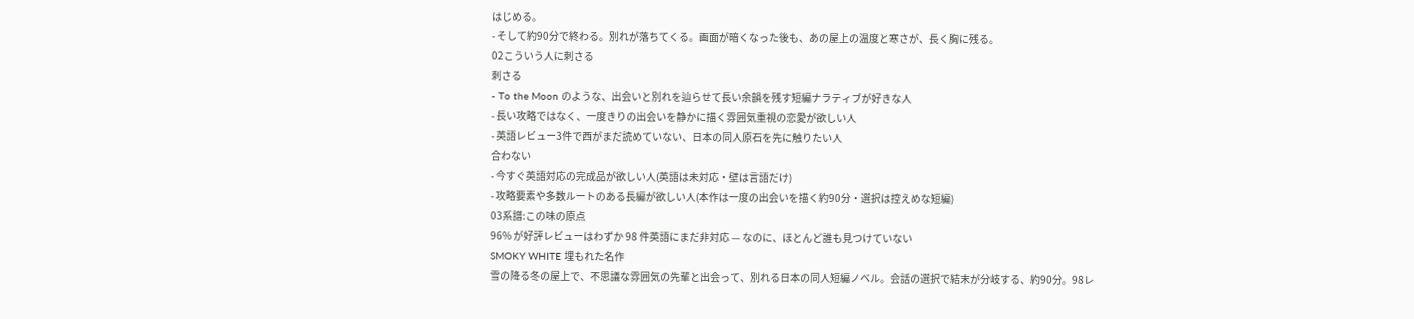はじめる。
- そして約90分で終わる。別れが落ちてくる。画面が暗くなった後も、あの屋上の温度と寒さが、長く胸に残る。
02こういう人に刺さる
刺さる
- To the Moon のような、出会いと別れを辿らせて長い余韻を残す短編ナラティブが好きな人
- 長い攻略ではなく、一度きりの出会いを静かに描く雰囲気重視の恋愛が欲しい人
- 英語レビュー3件で西がまだ読めていない、日本の同人原石を先に触りたい人
合わない
- 今すぐ英語対応の完成品が欲しい人(英語は未対応・壁は言語だけ)
- 攻略要素や多数ルートのある長編が欲しい人(本作は一度の出会いを描く約90分・選択は控えめな短編)
03系譜:この味の原点
96% が好評レビューはわずか 98 件英語にまだ非対応 — なのに、ほとんど誰も見つけていない
SMOKY WHITE 埋もれた名作
雪の降る冬の屋上で、不思議な雰囲気の先輩と出会って、別れる日本の同人短編ノベル。会話の選択で結末が分岐する、約90分。98レ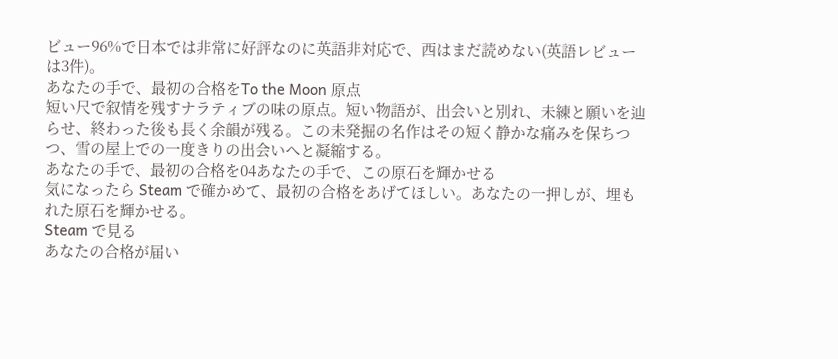ビュー96%で日本では非常に好評なのに英語非対応で、西はまだ読めない(英語レビューは3件)。
あなたの手で、最初の合格をTo the Moon 原点
短い尺で叙情を残すナラティブの味の原点。短い物語が、出会いと別れ、未練と願いを辿らせ、終わった後も長く余韻が残る。この未発掘の名作はその短く静かな痛みを保ちつつ、雪の屋上での一度きりの出会いへと凝縮する。
あなたの手で、最初の合格を04あなたの手で、この原石を輝かせる
気になったら Steam で確かめて、最初の合格をあげてほしい。あなたの一押しが、埋もれた原石を輝かせる。
Steam で見る
あなたの合格が届い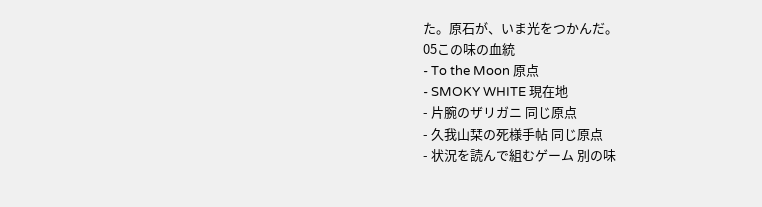た。原石が、いま光をつかんだ。
05この味の血統
- To the Moon 原点
- SMOKY WHITE 現在地
- 片腕のザリガニ 同じ原点
- 久我山栞の死様手帖 同じ原点
- 状況を読んで組むゲーム 別の味